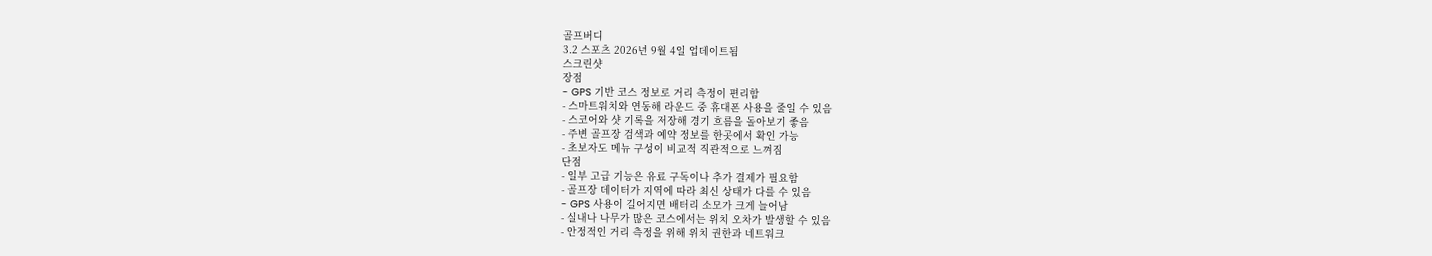골프버디
3.2 스포츠 2026년 9월 4일 업데이트됨
스크린샷
장점
- GPS 기반 코스 정보로 거리 측정이 편리함
- 스마트워치와 연동해 라운드 중 휴대폰 사용을 줄일 수 있음
- 스코어와 샷 기록을 저장해 경기 흐름을 돌아보기 좋음
- 주변 골프장 검색과 예약 정보를 한곳에서 확인 가능
- 초보자도 메뉴 구성이 비교적 직관적으로 느껴짐
단점
- 일부 고급 기능은 유료 구독이나 추가 결제가 필요함
- 골프장 데이터가 지역에 따라 최신 상태가 다를 수 있음
- GPS 사용이 길어지면 배터리 소모가 크게 늘어남
- 실내나 나무가 많은 코스에서는 위치 오차가 발생할 수 있음
- 안정적인 거리 측정을 위해 위치 권한과 네트워크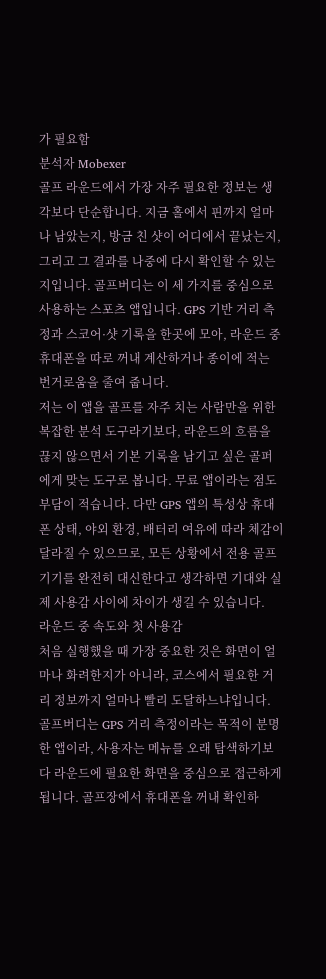가 필요함
분석자 Mobexer
골프 라운드에서 가장 자주 필요한 정보는 생각보다 단순합니다. 지금 홀에서 핀까지 얼마나 남았는지, 방금 친 샷이 어디에서 끝났는지, 그리고 그 결과를 나중에 다시 확인할 수 있는지입니다. 골프버디는 이 세 가지를 중심으로 사용하는 스포츠 앱입니다. GPS 기반 거리 측정과 스코어·샷 기록을 한곳에 모아, 라운드 중 휴대폰을 따로 꺼내 계산하거나 종이에 적는 번거로움을 줄여 줍니다.
저는 이 앱을 골프를 자주 치는 사람만을 위한 복잡한 분석 도구라기보다, 라운드의 흐름을 끊지 않으면서 기본 기록을 남기고 싶은 골퍼에게 맞는 도구로 봅니다. 무료 앱이라는 점도 부담이 적습니다. 다만 GPS 앱의 특성상 휴대폰 상태, 야외 환경, 배터리 여유에 따라 체감이 달라질 수 있으므로, 모든 상황에서 전용 골프 기기를 완전히 대신한다고 생각하면 기대와 실제 사용감 사이에 차이가 생길 수 있습니다.
라운드 중 속도와 첫 사용감
처음 실행했을 때 가장 중요한 것은 화면이 얼마나 화려한지가 아니라, 코스에서 필요한 거리 정보까지 얼마나 빨리 도달하느냐입니다. 골프버디는 GPS 거리 측정이라는 목적이 분명한 앱이라, 사용자는 메뉴를 오래 탐색하기보다 라운드에 필요한 화면을 중심으로 접근하게 됩니다. 골프장에서 휴대폰을 꺼내 확인하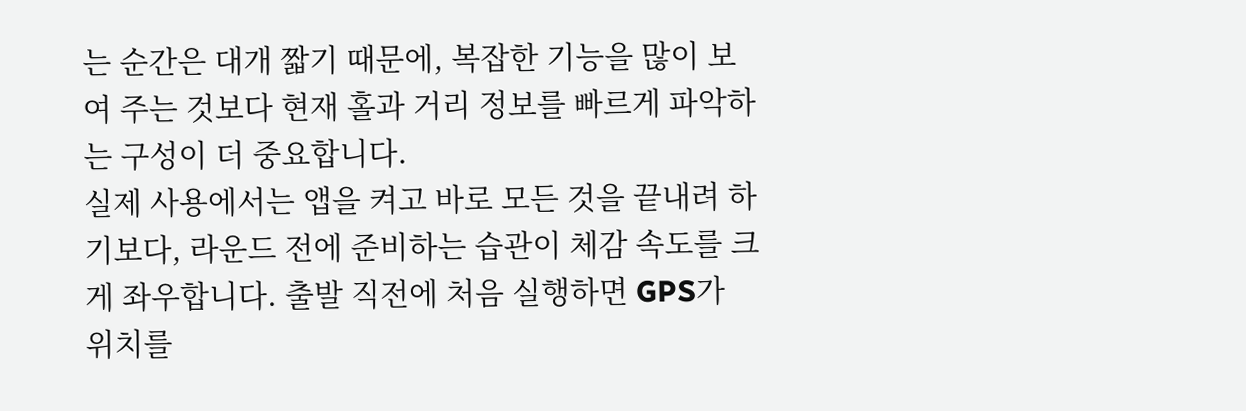는 순간은 대개 짧기 때문에, 복잡한 기능을 많이 보여 주는 것보다 현재 홀과 거리 정보를 빠르게 파악하는 구성이 더 중요합니다.
실제 사용에서는 앱을 켜고 바로 모든 것을 끝내려 하기보다, 라운드 전에 준비하는 습관이 체감 속도를 크게 좌우합니다. 출발 직전에 처음 실행하면 GPS가 위치를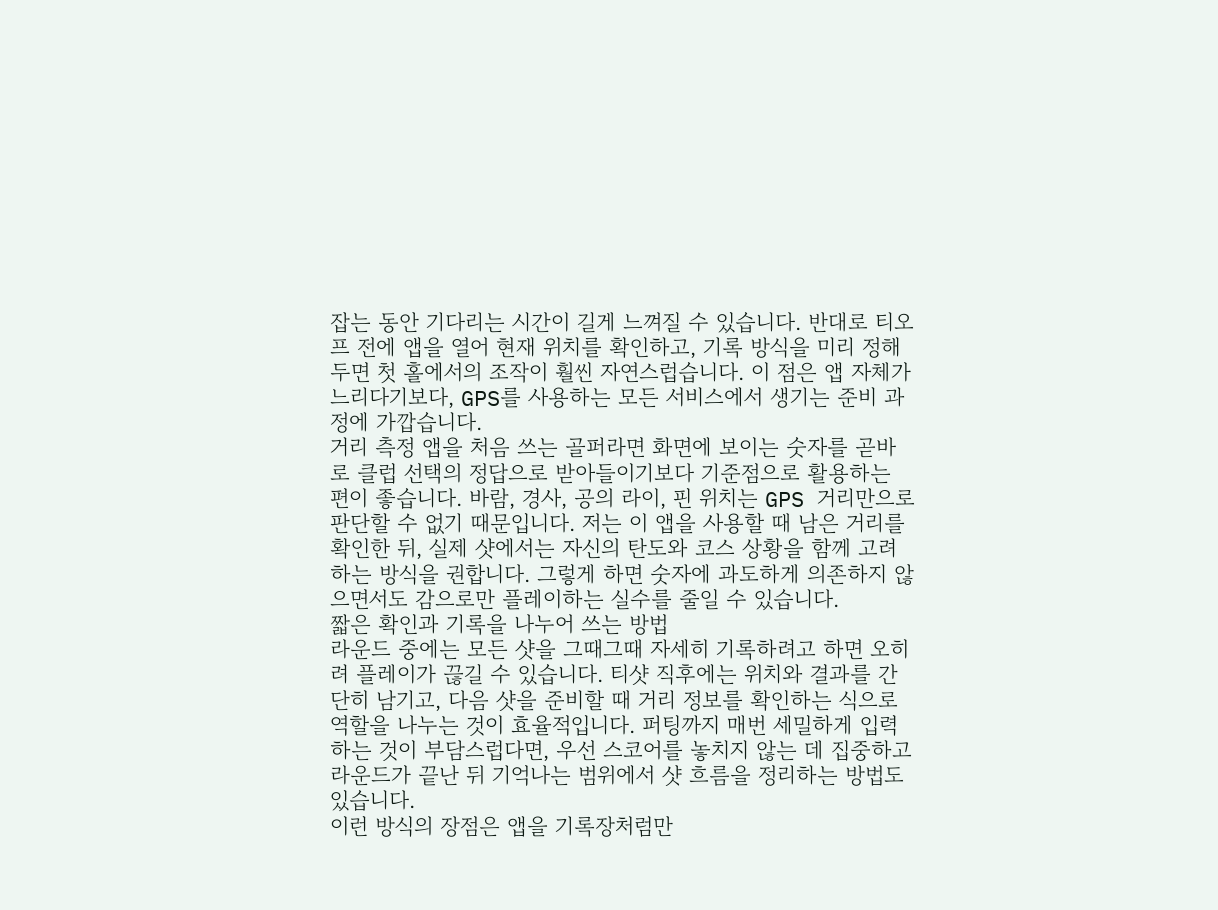잡는 동안 기다리는 시간이 길게 느껴질 수 있습니다. 반대로 티오프 전에 앱을 열어 현재 위치를 확인하고, 기록 방식을 미리 정해 두면 첫 홀에서의 조작이 훨씬 자연스럽습니다. 이 점은 앱 자체가 느리다기보다, GPS를 사용하는 모든 서비스에서 생기는 준비 과정에 가깝습니다.
거리 측정 앱을 처음 쓰는 골퍼라면 화면에 보이는 숫자를 곧바로 클럽 선택의 정답으로 받아들이기보다 기준점으로 활용하는 편이 좋습니다. 바람, 경사, 공의 라이, 핀 위치는 GPS 거리만으로 판단할 수 없기 때문입니다. 저는 이 앱을 사용할 때 남은 거리를 확인한 뒤, 실제 샷에서는 자신의 탄도와 코스 상황을 함께 고려하는 방식을 권합니다. 그렇게 하면 숫자에 과도하게 의존하지 않으면서도 감으로만 플레이하는 실수를 줄일 수 있습니다.
짧은 확인과 기록을 나누어 쓰는 방법
라운드 중에는 모든 샷을 그때그때 자세히 기록하려고 하면 오히려 플레이가 끊길 수 있습니다. 티샷 직후에는 위치와 결과를 간단히 남기고, 다음 샷을 준비할 때 거리 정보를 확인하는 식으로 역할을 나누는 것이 효율적입니다. 퍼팅까지 매번 세밀하게 입력하는 것이 부담스럽다면, 우선 스코어를 놓치지 않는 데 집중하고 라운드가 끝난 뒤 기억나는 범위에서 샷 흐름을 정리하는 방법도 있습니다.
이런 방식의 장점은 앱을 기록장처럼만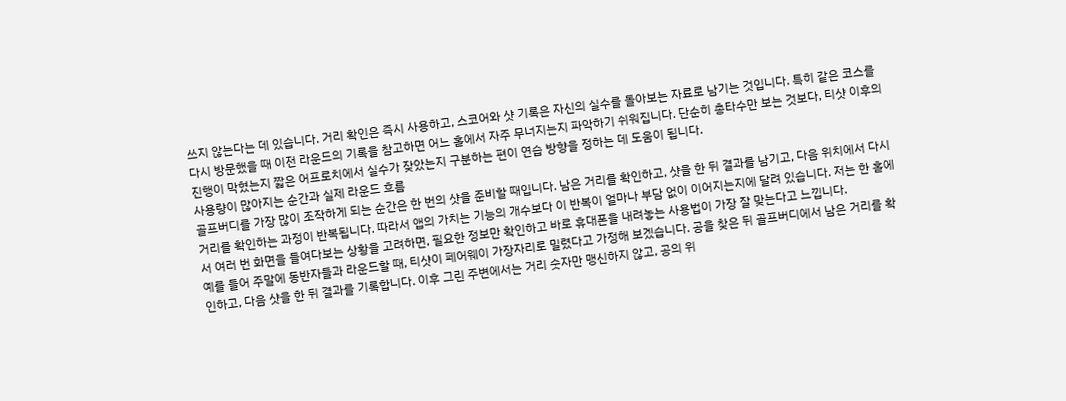쓰지 않는다는 데 있습니다. 거리 확인은 즉시 사용하고, 스코어와 샷 기록은 자신의 실수를 돌아보는 자료로 남기는 것입니다. 특히 같은 코스를 다시 방문했을 때 이전 라운드의 기록을 참고하면 어느 홀에서 자주 무너지는지 파악하기 쉬워집니다. 단순히 총타수만 보는 것보다, 티샷 이후의 진행이 막혔는지 짧은 어프로치에서 실수가 잦았는지 구분하는 편이 연습 방향을 정하는 데 도움이 됩니다.
사용량이 많아지는 순간과 실제 라운드 흐름
골프버디를 가장 많이 조작하게 되는 순간은 한 번의 샷을 준비할 때입니다. 남은 거리를 확인하고, 샷을 한 뒤 결과를 남기고, 다음 위치에서 다시 거리를 확인하는 과정이 반복됩니다. 따라서 앱의 가치는 기능의 개수보다 이 반복이 얼마나 부담 없이 이어지는지에 달려 있습니다. 저는 한 홀에서 여러 번 화면을 들여다보는 상황을 고려하면, 필요한 정보만 확인하고 바로 휴대폰을 내려놓는 사용법이 가장 잘 맞는다고 느낍니다.
예를 들어 주말에 동반자들과 라운드할 때, 티샷이 페어웨이 가장자리로 밀렸다고 가정해 보겠습니다. 공을 찾은 뒤 골프버디에서 남은 거리를 확인하고, 다음 샷을 한 뒤 결과를 기록합니다. 이후 그린 주변에서는 거리 숫자만 맹신하지 않고, 공의 위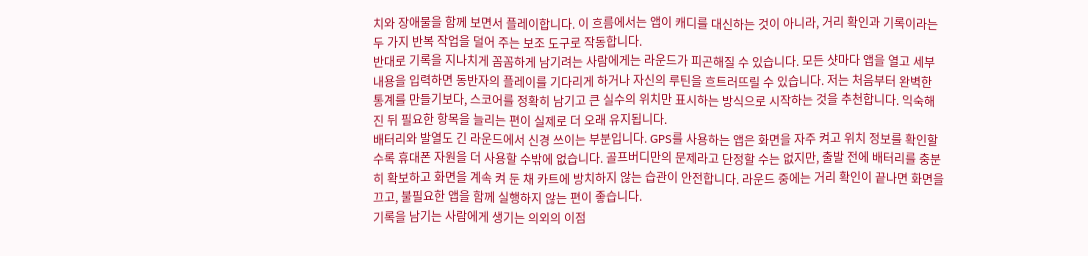치와 장애물을 함께 보면서 플레이합니다. 이 흐름에서는 앱이 캐디를 대신하는 것이 아니라, 거리 확인과 기록이라는 두 가지 반복 작업을 덜어 주는 보조 도구로 작동합니다.
반대로 기록을 지나치게 꼼꼼하게 남기려는 사람에게는 라운드가 피곤해질 수 있습니다. 모든 샷마다 앱을 열고 세부 내용을 입력하면 동반자의 플레이를 기다리게 하거나 자신의 루틴을 흐트러뜨릴 수 있습니다. 저는 처음부터 완벽한 통계를 만들기보다, 스코어를 정확히 남기고 큰 실수의 위치만 표시하는 방식으로 시작하는 것을 추천합니다. 익숙해진 뒤 필요한 항목을 늘리는 편이 실제로 더 오래 유지됩니다.
배터리와 발열도 긴 라운드에서 신경 쓰이는 부분입니다. GPS를 사용하는 앱은 화면을 자주 켜고 위치 정보를 확인할수록 휴대폰 자원을 더 사용할 수밖에 없습니다. 골프버디만의 문제라고 단정할 수는 없지만, 출발 전에 배터리를 충분히 확보하고 화면을 계속 켜 둔 채 카트에 방치하지 않는 습관이 안전합니다. 라운드 중에는 거리 확인이 끝나면 화면을 끄고, 불필요한 앱을 함께 실행하지 않는 편이 좋습니다.
기록을 남기는 사람에게 생기는 의외의 이점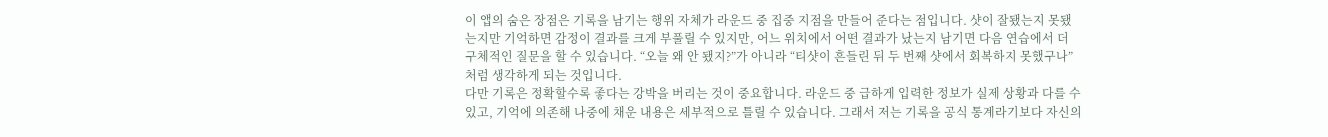이 앱의 숨은 장점은 기록을 남기는 행위 자체가 라운드 중 집중 지점을 만들어 준다는 점입니다. 샷이 잘됐는지 못됐는지만 기억하면 감정이 결과를 크게 부풀릴 수 있지만, 어느 위치에서 어떤 결과가 났는지 남기면 다음 연습에서 더 구체적인 질문을 할 수 있습니다. “오늘 왜 안 됐지?”가 아니라 “티샷이 흔들린 뒤 두 번째 샷에서 회복하지 못했구나”처럼 생각하게 되는 것입니다.
다만 기록은 정확할수록 좋다는 강박을 버리는 것이 중요합니다. 라운드 중 급하게 입력한 정보가 실제 상황과 다를 수 있고, 기억에 의존해 나중에 채운 내용은 세부적으로 틀릴 수 있습니다. 그래서 저는 기록을 공식 통계라기보다 자신의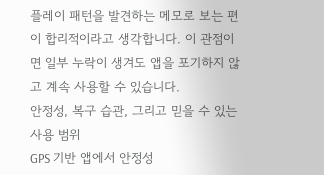플레이 패턴을 발견하는 메모로 보는 편이 합리적이라고 생각합니다. 이 관점이면 일부 누락이 생겨도 앱을 포기하지 않고 계속 사용할 수 있습니다.
안정성, 복구 습관, 그리고 믿을 수 있는 사용 범위
GPS 기반 앱에서 안정성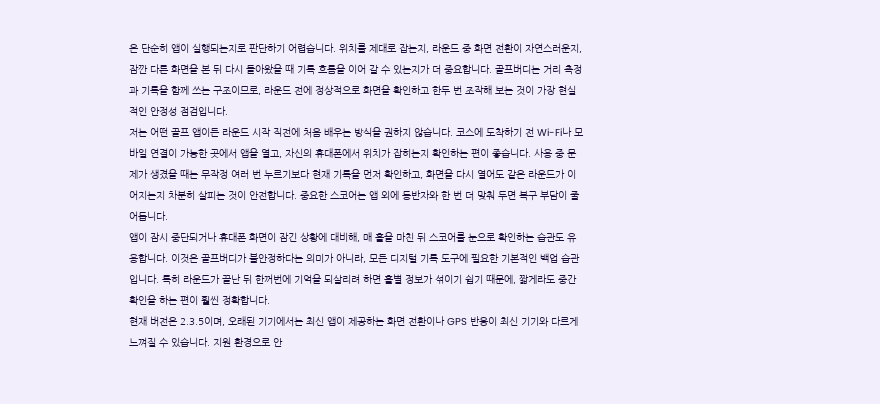은 단순히 앱이 실행되는지로 판단하기 어렵습니다. 위치를 제대로 잡는지, 라운드 중 화면 전환이 자연스러운지, 잠깐 다른 화면을 본 뒤 다시 돌아왔을 때 기록 흐름을 이어 갈 수 있는지가 더 중요합니다. 골프버디는 거리 측정과 기록을 함께 쓰는 구조이므로, 라운드 전에 정상적으로 화면을 확인하고 한두 번 조작해 보는 것이 가장 현실적인 안정성 점검입니다.
저는 어떤 골프 앱이든 라운드 시작 직전에 처음 배우는 방식을 권하지 않습니다. 코스에 도착하기 전 Wi-Fi나 모바일 연결이 가능한 곳에서 앱을 열고, 자신의 휴대폰에서 위치가 잡히는지 확인하는 편이 좋습니다. 사용 중 문제가 생겼을 때는 무작정 여러 번 누르기보다 현재 기록을 먼저 확인하고, 화면을 다시 열어도 같은 라운드가 이어지는지 차분히 살피는 것이 안전합니다. 중요한 스코어는 앱 외에 동반자와 한 번 더 맞춰 두면 복구 부담이 줄어듭니다.
앱이 잠시 중단되거나 휴대폰 화면이 잠긴 상황에 대비해, 매 홀을 마친 뒤 스코어를 눈으로 확인하는 습관도 유용합니다. 이것은 골프버디가 불안정하다는 의미가 아니라, 모든 디지털 기록 도구에 필요한 기본적인 백업 습관입니다. 특히 라운드가 끝난 뒤 한꺼번에 기억을 되살리려 하면 홀별 정보가 섞이기 쉽기 때문에, 짧게라도 중간 확인을 하는 편이 훨씬 정확합니다.
현재 버전은 2.3.5이며, 오래된 기기에서는 최신 앱이 제공하는 화면 전환이나 GPS 반응이 최신 기기와 다르게 느껴질 수 있습니다. 지원 환경으로 안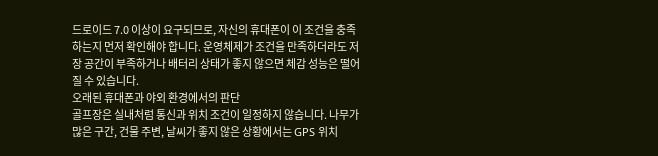드로이드 7.0 이상이 요구되므로, 자신의 휴대폰이 이 조건을 충족하는지 먼저 확인해야 합니다. 운영체제가 조건을 만족하더라도 저장 공간이 부족하거나 배터리 상태가 좋지 않으면 체감 성능은 떨어질 수 있습니다.
오래된 휴대폰과 야외 환경에서의 판단
골프장은 실내처럼 통신과 위치 조건이 일정하지 않습니다. 나무가 많은 구간, 건물 주변, 날씨가 좋지 않은 상황에서는 GPS 위치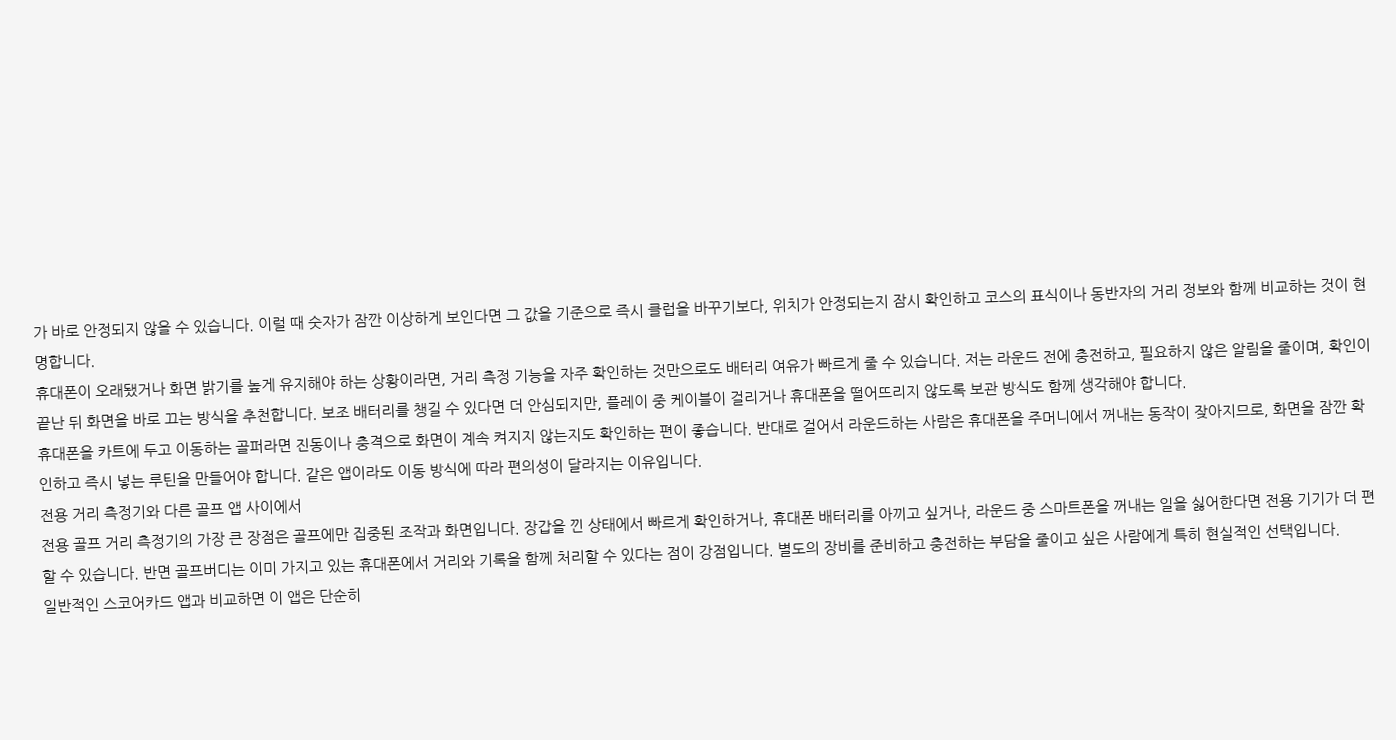가 바로 안정되지 않을 수 있습니다. 이럴 때 숫자가 잠깐 이상하게 보인다면 그 값을 기준으로 즉시 클럽을 바꾸기보다, 위치가 안정되는지 잠시 확인하고 코스의 표식이나 동반자의 거리 정보와 함께 비교하는 것이 현명합니다.
휴대폰이 오래됐거나 화면 밝기를 높게 유지해야 하는 상황이라면, 거리 측정 기능을 자주 확인하는 것만으로도 배터리 여유가 빠르게 줄 수 있습니다. 저는 라운드 전에 충전하고, 필요하지 않은 알림을 줄이며, 확인이 끝난 뒤 화면을 바로 끄는 방식을 추천합니다. 보조 배터리를 챙길 수 있다면 더 안심되지만, 플레이 중 케이블이 걸리거나 휴대폰을 떨어뜨리지 않도록 보관 방식도 함께 생각해야 합니다.
휴대폰을 카트에 두고 이동하는 골퍼라면 진동이나 충격으로 화면이 계속 켜지지 않는지도 확인하는 편이 좋습니다. 반대로 걸어서 라운드하는 사람은 휴대폰을 주머니에서 꺼내는 동작이 잦아지므로, 화면을 잠깐 확인하고 즉시 넣는 루틴을 만들어야 합니다. 같은 앱이라도 이동 방식에 따라 편의성이 달라지는 이유입니다.
전용 거리 측정기와 다른 골프 앱 사이에서
전용 골프 거리 측정기의 가장 큰 장점은 골프에만 집중된 조작과 화면입니다. 장갑을 낀 상태에서 빠르게 확인하거나, 휴대폰 배터리를 아끼고 싶거나, 라운드 중 스마트폰을 꺼내는 일을 싫어한다면 전용 기기가 더 편할 수 있습니다. 반면 골프버디는 이미 가지고 있는 휴대폰에서 거리와 기록을 함께 처리할 수 있다는 점이 강점입니다. 별도의 장비를 준비하고 충전하는 부담을 줄이고 싶은 사람에게 특히 현실적인 선택입니다.
일반적인 스코어카드 앱과 비교하면 이 앱은 단순히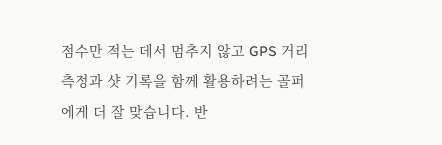점수만 적는 데서 멈추지 않고 GPS 거리 측정과 샷 기록을 함께 활용하려는 골퍼에게 더 잘 맞습니다. 반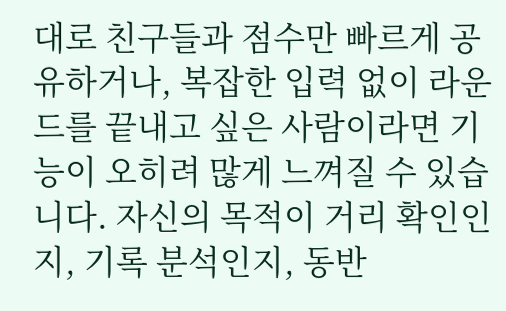대로 친구들과 점수만 빠르게 공유하거나, 복잡한 입력 없이 라운드를 끝내고 싶은 사람이라면 기능이 오히려 많게 느껴질 수 있습니다. 자신의 목적이 거리 확인인지, 기록 분석인지, 동반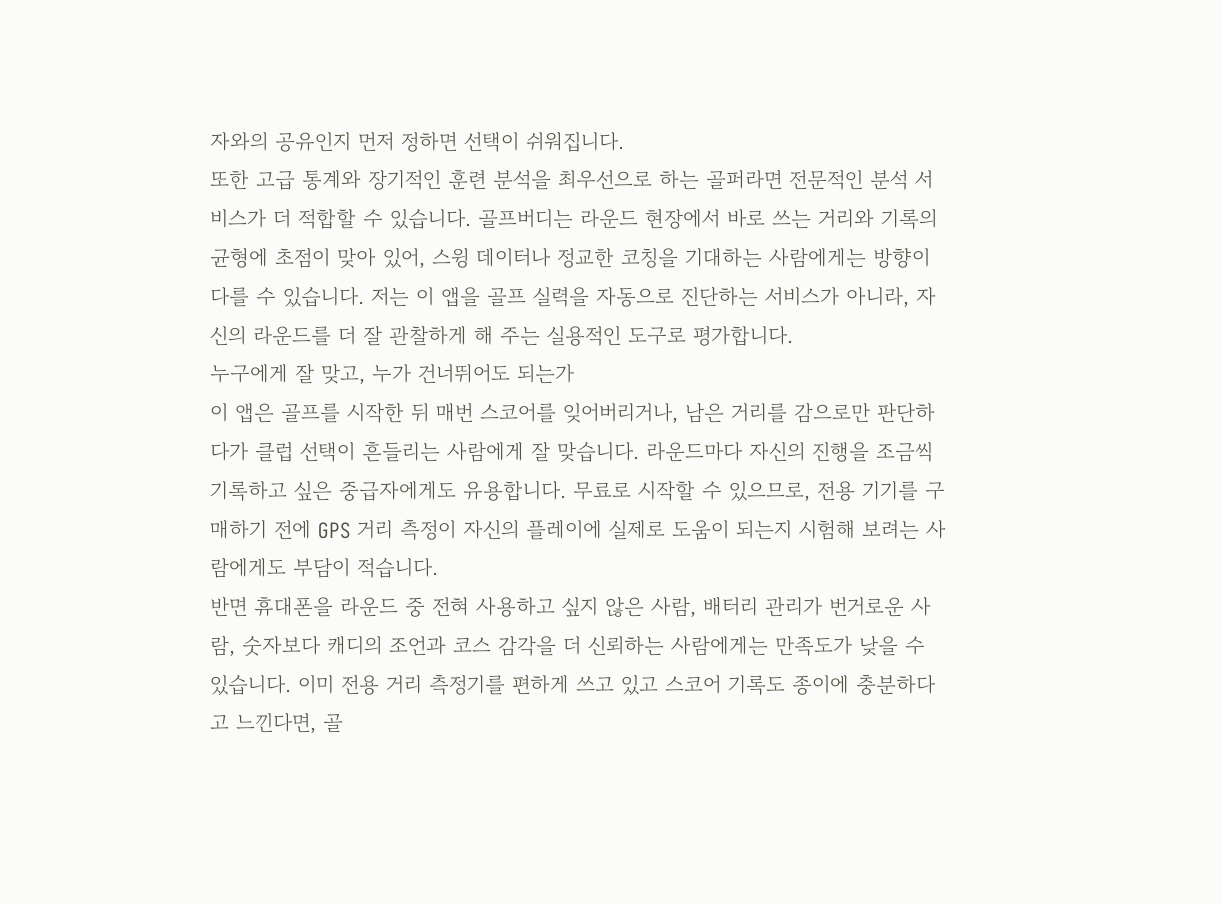자와의 공유인지 먼저 정하면 선택이 쉬워집니다.
또한 고급 통계와 장기적인 훈련 분석을 최우선으로 하는 골퍼라면 전문적인 분석 서비스가 더 적합할 수 있습니다. 골프버디는 라운드 현장에서 바로 쓰는 거리와 기록의 균형에 초점이 맞아 있어, 스윙 데이터나 정교한 코칭을 기대하는 사람에게는 방향이 다를 수 있습니다. 저는 이 앱을 골프 실력을 자동으로 진단하는 서비스가 아니라, 자신의 라운드를 더 잘 관찰하게 해 주는 실용적인 도구로 평가합니다.
누구에게 잘 맞고, 누가 건너뛰어도 되는가
이 앱은 골프를 시작한 뒤 매번 스코어를 잊어버리거나, 남은 거리를 감으로만 판단하다가 클럽 선택이 흔들리는 사람에게 잘 맞습니다. 라운드마다 자신의 진행을 조금씩 기록하고 싶은 중급자에게도 유용합니다. 무료로 시작할 수 있으므로, 전용 기기를 구매하기 전에 GPS 거리 측정이 자신의 플레이에 실제로 도움이 되는지 시험해 보려는 사람에게도 부담이 적습니다.
반면 휴대폰을 라운드 중 전혀 사용하고 싶지 않은 사람, 배터리 관리가 번거로운 사람, 숫자보다 캐디의 조언과 코스 감각을 더 신뢰하는 사람에게는 만족도가 낮을 수 있습니다. 이미 전용 거리 측정기를 편하게 쓰고 있고 스코어 기록도 종이에 충분하다고 느낀다면, 골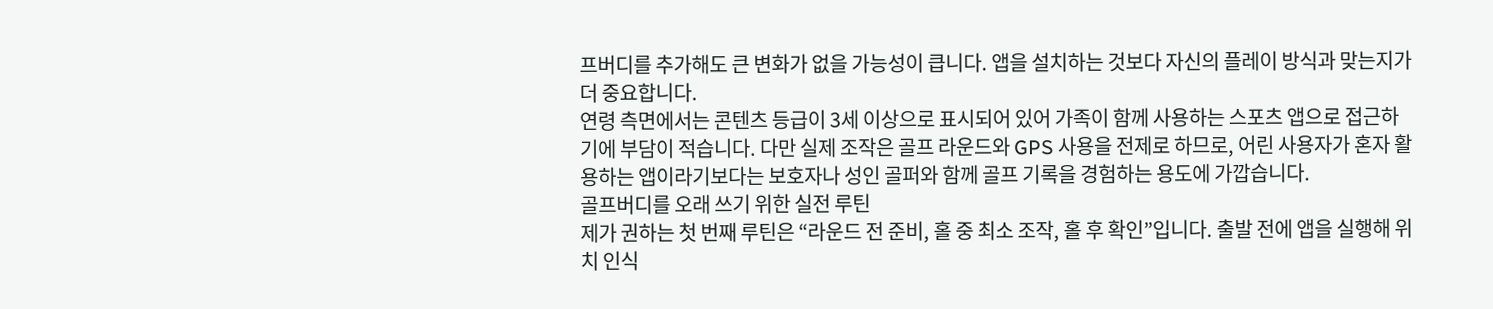프버디를 추가해도 큰 변화가 없을 가능성이 큽니다. 앱을 설치하는 것보다 자신의 플레이 방식과 맞는지가 더 중요합니다.
연령 측면에서는 콘텐츠 등급이 3세 이상으로 표시되어 있어 가족이 함께 사용하는 스포츠 앱으로 접근하기에 부담이 적습니다. 다만 실제 조작은 골프 라운드와 GPS 사용을 전제로 하므로, 어린 사용자가 혼자 활용하는 앱이라기보다는 보호자나 성인 골퍼와 함께 골프 기록을 경험하는 용도에 가깝습니다.
골프버디를 오래 쓰기 위한 실전 루틴
제가 권하는 첫 번째 루틴은 “라운드 전 준비, 홀 중 최소 조작, 홀 후 확인”입니다. 출발 전에 앱을 실행해 위치 인식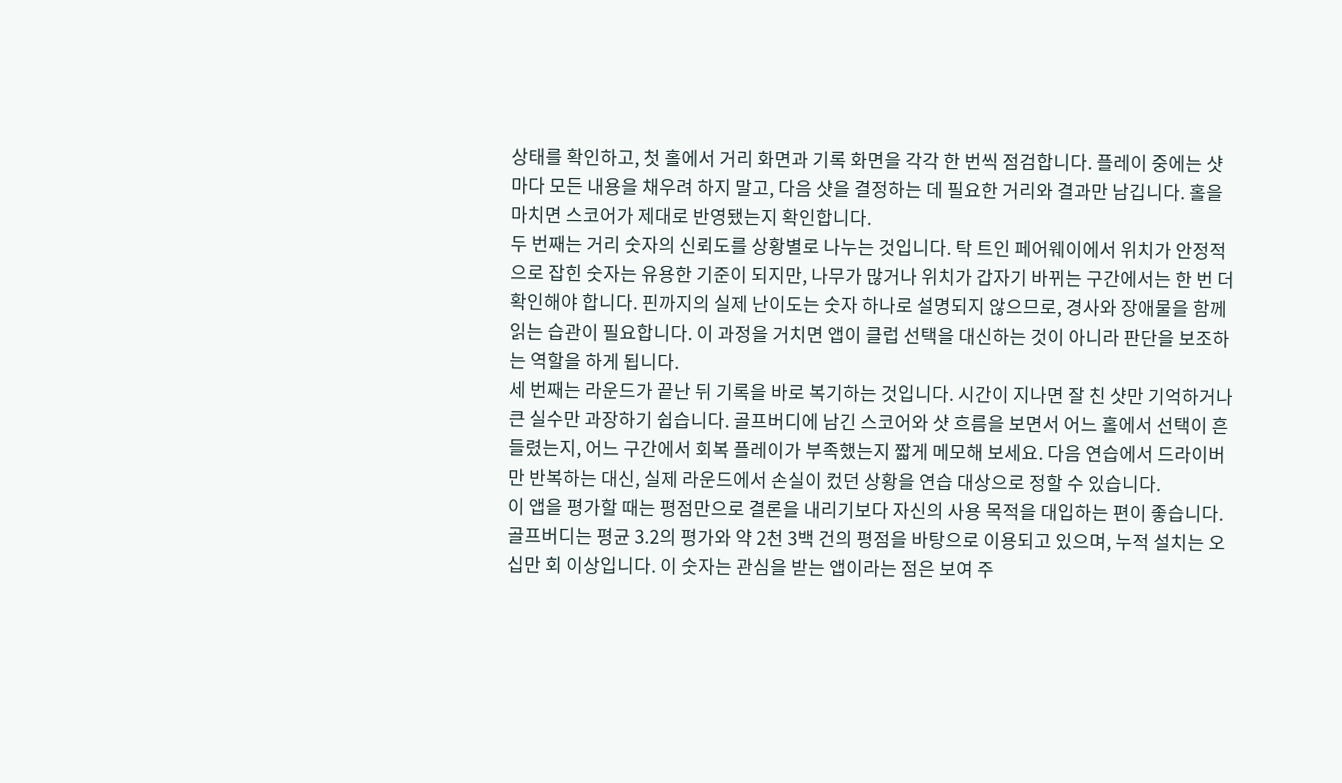상태를 확인하고, 첫 홀에서 거리 화면과 기록 화면을 각각 한 번씩 점검합니다. 플레이 중에는 샷마다 모든 내용을 채우려 하지 말고, 다음 샷을 결정하는 데 필요한 거리와 결과만 남깁니다. 홀을 마치면 스코어가 제대로 반영됐는지 확인합니다.
두 번째는 거리 숫자의 신뢰도를 상황별로 나누는 것입니다. 탁 트인 페어웨이에서 위치가 안정적으로 잡힌 숫자는 유용한 기준이 되지만, 나무가 많거나 위치가 갑자기 바뀌는 구간에서는 한 번 더 확인해야 합니다. 핀까지의 실제 난이도는 숫자 하나로 설명되지 않으므로, 경사와 장애물을 함께 읽는 습관이 필요합니다. 이 과정을 거치면 앱이 클럽 선택을 대신하는 것이 아니라 판단을 보조하는 역할을 하게 됩니다.
세 번째는 라운드가 끝난 뒤 기록을 바로 복기하는 것입니다. 시간이 지나면 잘 친 샷만 기억하거나 큰 실수만 과장하기 쉽습니다. 골프버디에 남긴 스코어와 샷 흐름을 보면서 어느 홀에서 선택이 흔들렸는지, 어느 구간에서 회복 플레이가 부족했는지 짧게 메모해 보세요. 다음 연습에서 드라이버만 반복하는 대신, 실제 라운드에서 손실이 컸던 상황을 연습 대상으로 정할 수 있습니다.
이 앱을 평가할 때는 평점만으로 결론을 내리기보다 자신의 사용 목적을 대입하는 편이 좋습니다. 골프버디는 평균 3.2의 평가와 약 2천 3백 건의 평점을 바탕으로 이용되고 있으며, 누적 설치는 오십만 회 이상입니다. 이 숫자는 관심을 받는 앱이라는 점은 보여 주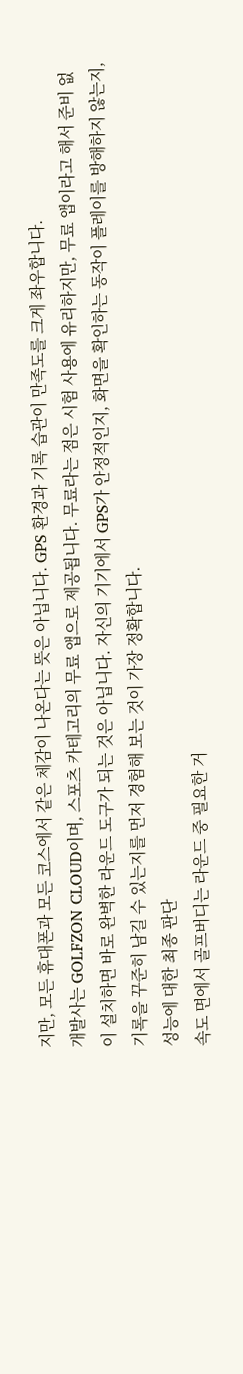지만, 모든 휴대폰과 모든 코스에서 같은 체감이 나온다는 뜻은 아닙니다. GPS 환경과 기록 습관이 만족도를 크게 좌우합니다.
개발사는 GOLFZON CLOUD이며, 스포츠 카테고리의 무료 앱으로 제공됩니다. 무료라는 점은 시험 사용에 유리하지만, 무료 앱이라고 해서 준비 없이 설치하면 바로 완벽한 라운드 도구가 되는 것은 아닙니다. 자신의 기기에서 GPS가 안정적인지, 화면을 확인하는 동작이 플레이를 방해하지 않는지, 기록을 꾸준히 남길 수 있는지를 먼저 경험해 보는 것이 가장 정확합니다.
성능에 대한 최종 판단
속도 면에서 골프버디는 라운드 중 필요한 거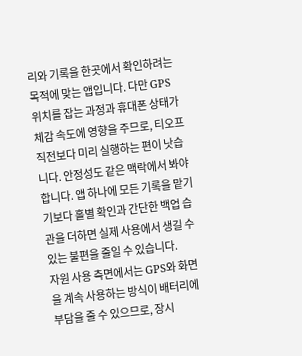리와 기록을 한곳에서 확인하려는 목적에 맞는 앱입니다. 다만 GPS 위치를 잡는 과정과 휴대폰 상태가 체감 속도에 영향을 주므로, 티오프 직전보다 미리 실행하는 편이 낫습니다. 안정성도 같은 맥락에서 봐야 합니다. 앱 하나에 모든 기록을 맡기기보다 홀별 확인과 간단한 백업 습관을 더하면 실제 사용에서 생길 수 있는 불편을 줄일 수 있습니다.
자원 사용 측면에서는 GPS와 화면을 계속 사용하는 방식이 배터리에 부담을 줄 수 있으므로, 장시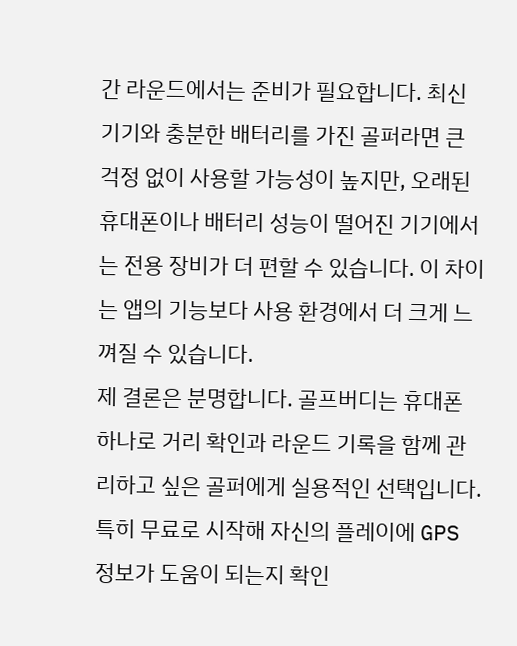간 라운드에서는 준비가 필요합니다. 최신 기기와 충분한 배터리를 가진 골퍼라면 큰 걱정 없이 사용할 가능성이 높지만, 오래된 휴대폰이나 배터리 성능이 떨어진 기기에서는 전용 장비가 더 편할 수 있습니다. 이 차이는 앱의 기능보다 사용 환경에서 더 크게 느껴질 수 있습니다.
제 결론은 분명합니다. 골프버디는 휴대폰 하나로 거리 확인과 라운드 기록을 함께 관리하고 싶은 골퍼에게 실용적인 선택입니다. 특히 무료로 시작해 자신의 플레이에 GPS 정보가 도움이 되는지 확인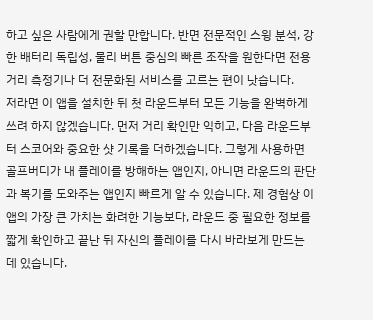하고 싶은 사람에게 권할 만합니다. 반면 전문적인 스윙 분석, 강한 배터리 독립성, 물리 버튼 중심의 빠른 조작을 원한다면 전용 거리 측정기나 더 전문화된 서비스를 고르는 편이 낫습니다.
저라면 이 앱을 설치한 뒤 첫 라운드부터 모든 기능을 완벽하게 쓰려 하지 않겠습니다. 먼저 거리 확인만 익히고, 다음 라운드부터 스코어와 중요한 샷 기록을 더하겠습니다. 그렇게 사용하면 골프버디가 내 플레이를 방해하는 앱인지, 아니면 라운드의 판단과 복기를 도와주는 앱인지 빠르게 알 수 있습니다. 제 경험상 이 앱의 가장 큰 가치는 화려한 기능보다, 라운드 중 필요한 정보를 짧게 확인하고 끝난 뒤 자신의 플레이를 다시 바라보게 만드는 데 있습니다.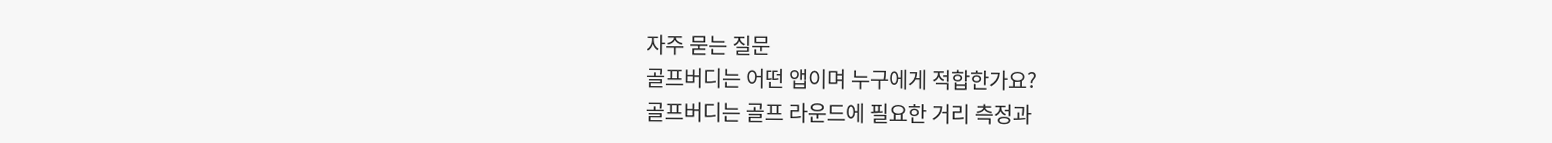자주 묻는 질문
골프버디는 어떤 앱이며 누구에게 적합한가요?
골프버디는 골프 라운드에 필요한 거리 측정과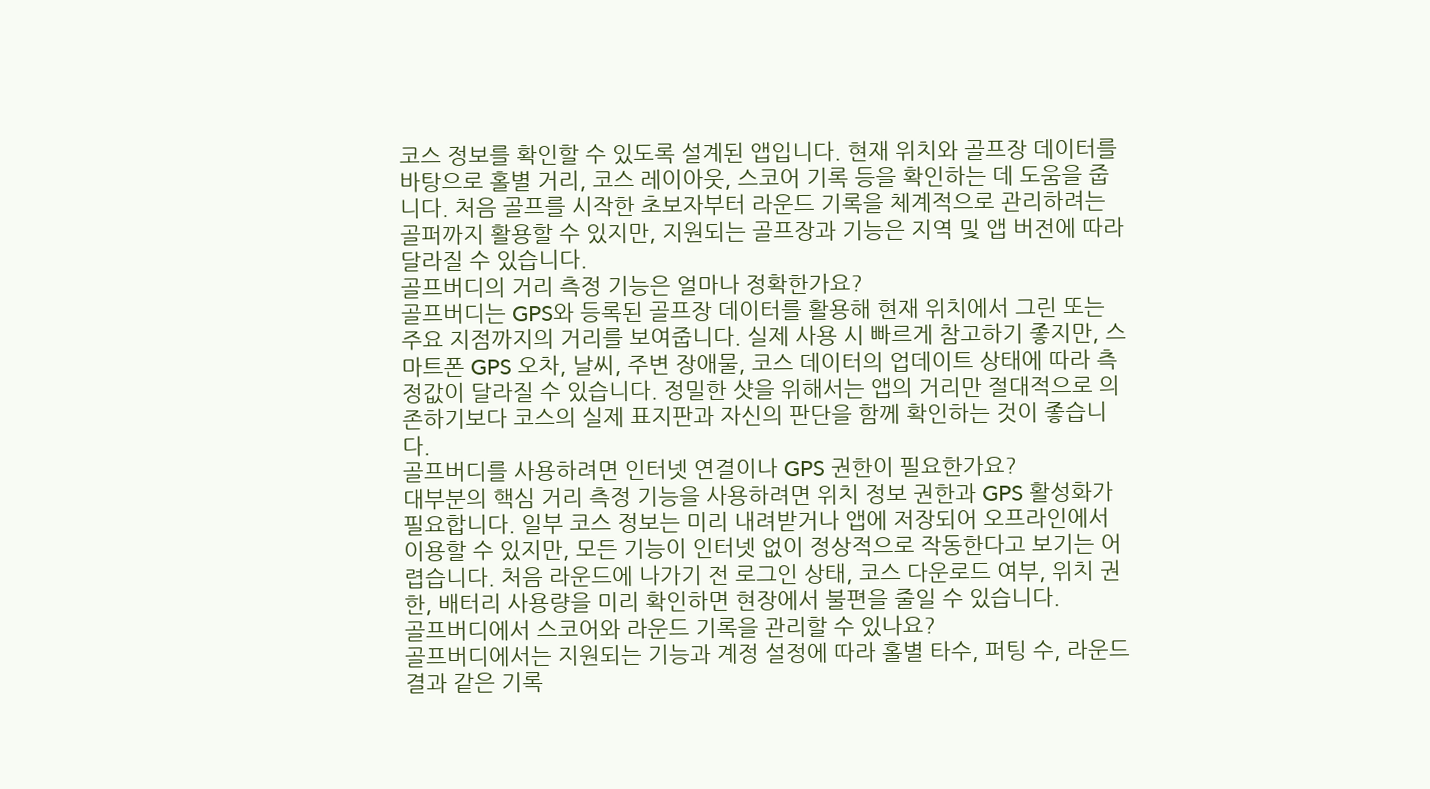코스 정보를 확인할 수 있도록 설계된 앱입니다. 현재 위치와 골프장 데이터를 바탕으로 홀별 거리, 코스 레이아웃, 스코어 기록 등을 확인하는 데 도움을 줍니다. 처음 골프를 시작한 초보자부터 라운드 기록을 체계적으로 관리하려는 골퍼까지 활용할 수 있지만, 지원되는 골프장과 기능은 지역 및 앱 버전에 따라 달라질 수 있습니다.
골프버디의 거리 측정 기능은 얼마나 정확한가요?
골프버디는 GPS와 등록된 골프장 데이터를 활용해 현재 위치에서 그린 또는 주요 지점까지의 거리를 보여줍니다. 실제 사용 시 빠르게 참고하기 좋지만, 스마트폰 GPS 오차, 날씨, 주변 장애물, 코스 데이터의 업데이트 상태에 따라 측정값이 달라질 수 있습니다. 정밀한 샷을 위해서는 앱의 거리만 절대적으로 의존하기보다 코스의 실제 표지판과 자신의 판단을 함께 확인하는 것이 좋습니다.
골프버디를 사용하려면 인터넷 연결이나 GPS 권한이 필요한가요?
대부분의 핵심 거리 측정 기능을 사용하려면 위치 정보 권한과 GPS 활성화가 필요합니다. 일부 코스 정보는 미리 내려받거나 앱에 저장되어 오프라인에서 이용할 수 있지만, 모든 기능이 인터넷 없이 정상적으로 작동한다고 보기는 어렵습니다. 처음 라운드에 나가기 전 로그인 상태, 코스 다운로드 여부, 위치 권한, 배터리 사용량을 미리 확인하면 현장에서 불편을 줄일 수 있습니다.
골프버디에서 스코어와 라운드 기록을 관리할 수 있나요?
골프버디에서는 지원되는 기능과 계정 설정에 따라 홀별 타수, 퍼팅 수, 라운드 결과 같은 기록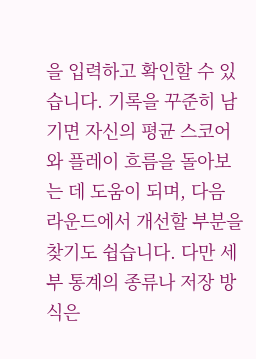을 입력하고 확인할 수 있습니다. 기록을 꾸준히 남기면 자신의 평균 스코어와 플레이 흐름을 돌아보는 데 도움이 되며, 다음 라운드에서 개선할 부분을 찾기도 쉽습니다. 다만 세부 통계의 종류나 저장 방식은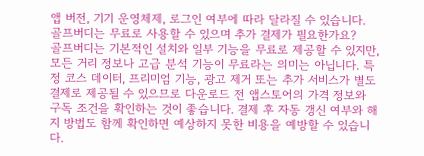앱 버전, 기기 운영체제, 로그인 여부에 따라 달라질 수 있습니다.
골프버디는 무료로 사용할 수 있으며 추가 결제가 필요한가요?
골프버디는 기본적인 설치와 일부 기능을 무료로 제공할 수 있지만, 모든 거리 정보나 고급 분석 기능이 무료라는 의미는 아닙니다. 특정 코스 데이터, 프리미엄 기능, 광고 제거 또는 추가 서비스가 별도 결제로 제공될 수 있으므로 다운로드 전 앱스토어의 가격 정보와 구독 조건을 확인하는 것이 좋습니다. 결제 후 자동 갱신 여부와 해지 방법도 함께 확인하면 예상하지 못한 비용을 예방할 수 있습니다.